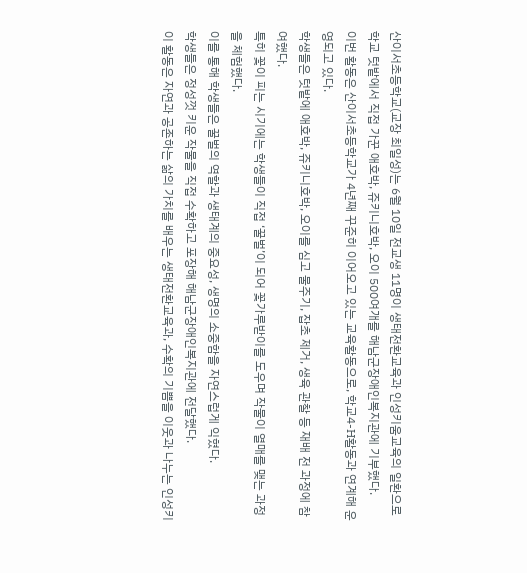산이서초등학교(교장 최일성)는 6월 10일 전교생 11명이 생태전환교육과 인성키움교육의 일환으로 학교 텃밭에서 직접 가꾼 애호박, 쥬키니호박, 오이 500여개를 해남군장애인복지관에 기부했다.
이번 활동은 산이서초등학교가 4년째 꾸준히 이어오고 있는 교육활동으로, 학교4-H활동과 연계해 운영되고 있다.
학생들은 텃밭에 애호박, 쥬키니호박, 오이를 심고 물주기, 잡초 제거, 생육 관찰 등 재배 전 과정에 참여했다.
특히 꽃이 피는 시기에는 학생들이 직접 ‘꿀벌’이 되어 꽃가루받이를 도우며 작물이 열매를 맺는 과정을 체험했다.
이를 통해 학생들은 꿀벌의 역할과 생태계의 중요성, 생명의 소중함을 자연스럽게 익혔다.
학생들은 정성껏 키운 작물을 직접 수확하고 포장해 해남군장애인복지관에 전달했다.
이 활동은 자연과 공존하는 삶의 가치를 배우는 생태전환교육과, 수확의 기쁨을 이웃과 나누는 인성키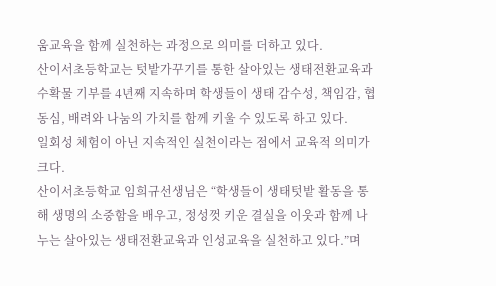움교육을 함께 실천하는 과정으로 의미를 더하고 있다.
산이서초등학교는 텃밭가꾸기를 통한 살아있는 생태전환교육과 수확물 기부를 4년째 지속하며 학생들이 생태 감수성, 책임감, 협동심, 배려와 나눔의 가치를 함께 키울 수 있도록 하고 있다.
일회성 체험이 아닌 지속적인 실천이라는 점에서 교육적 의미가 크다.
산이서초등학교 임희규선생님은 “학생들이 생태텃밭 활동을 통해 생명의 소중함을 배우고, 정성껏 키운 결실을 이웃과 함께 나누는 살아있는 생태전환교육과 인성교육을 실천하고 있다.”며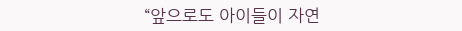“앞으로도 아이들이 자연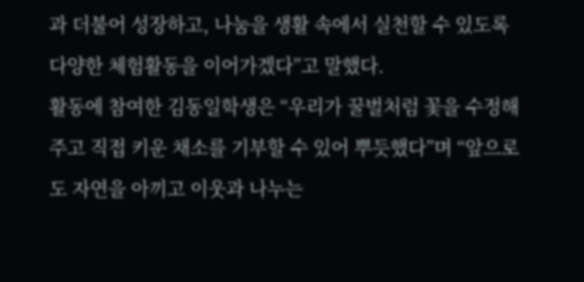과 더불어 성장하고, 나눔을 생활 속에서 실천할 수 있도록 다양한 체험활동을 이어가겠다”고 말했다.
활동에 참여한 김동일학생은 “우리가 꿀벌처럼 꽃을 수정해주고 직접 키운 채소를 기부할 수 있어 뿌듯했다”며 “앞으로도 자연을 아끼고 이웃과 나누는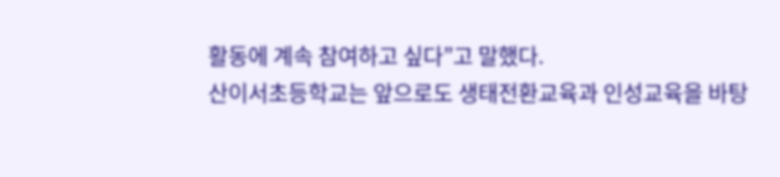활동에 계속 참여하고 싶다”고 말했다.
산이서초등학교는 앞으로도 생태전환교육과 인성교육을 바탕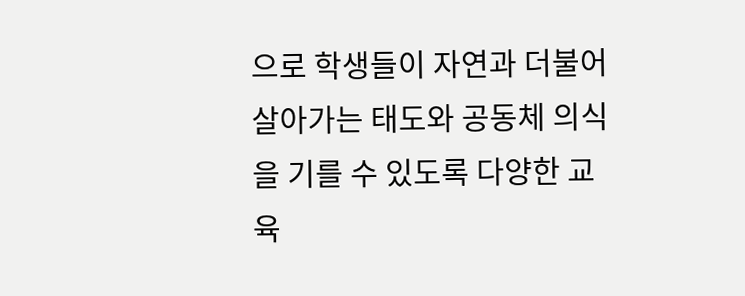으로 학생들이 자연과 더불어 살아가는 태도와 공동체 의식을 기를 수 있도록 다양한 교육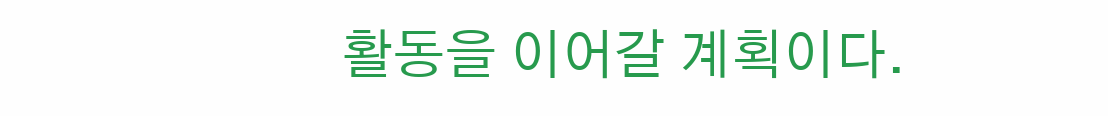활동을 이어갈 계획이다.